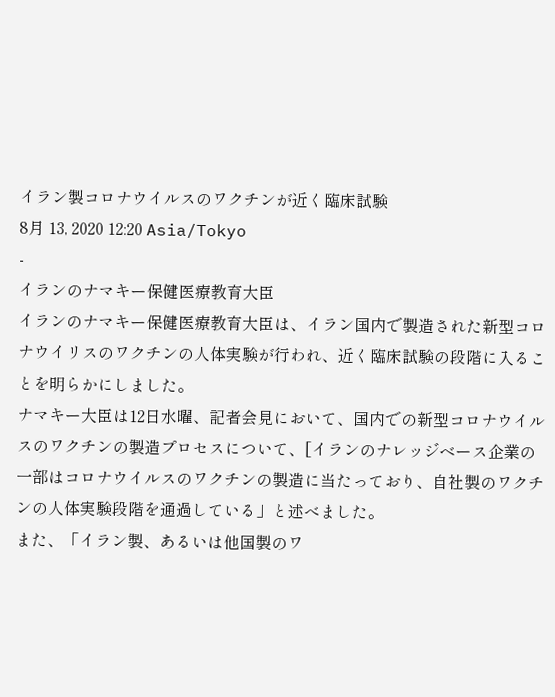イラン製コロナウイルスのワクチンが近く臨床試験
8月 13, 2020 12:20 Asia/Tokyo
-
イランのナマキー保健医療教育大臣
イランのナマキー保健医療教育大臣は、イラン国内で製造された新型コロナウイリスのワクチンの人体実験が行われ、近く臨床試験の段階に入ることを明らかにしました。
ナマキー大臣は12日水曜、記者会見において、国内での新型コロナウイルスのワクチンの製造プロセスについて、[イランのナレッジベース企業の一部はコロナウイルスのワクチンの製造に当たっており、自社製のワクチンの人体実験段階を通過している」と述べました。
また、「イラン製、あるいは他国製のワ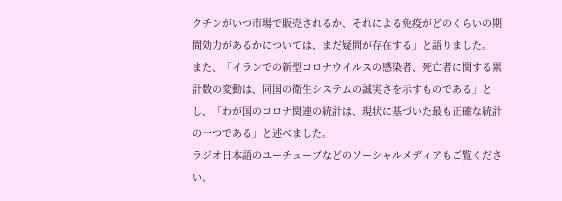クチンがいつ市場で販売されるか、それによる免疫がどのくらいの期間効力があるかについては、まだ疑問が存在する」と語りました。
また、「イランでの新型コロナウイルスの感染者、死亡者に関する累計数の変動は、同国の衛生システムの誠実さを示すものである」とし、「わが国のコロナ関連の統計は、現状に基づいた最も正確な統計の一つである」と述べました。
ラジオ日本語のユーチューブなどのソーシャルメディアもご覧ください。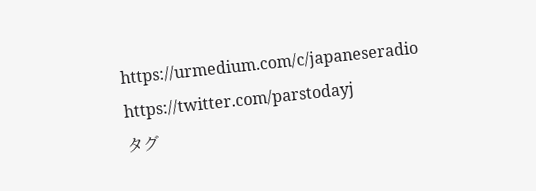https://urmedium.com/c/japaneseradio
https://twitter.com/parstodayj
タグ